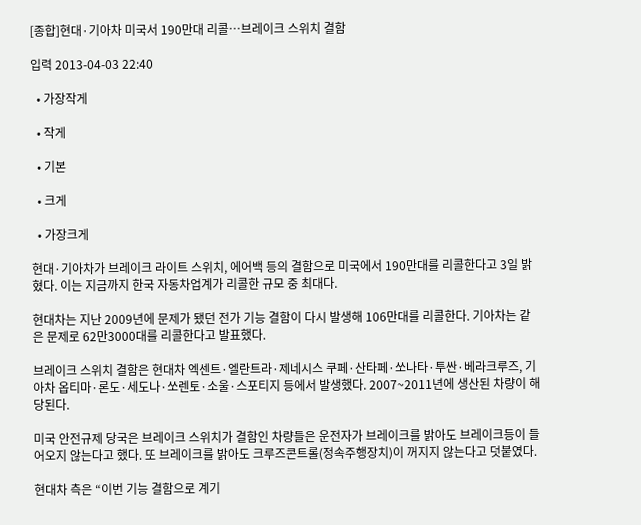[종합]현대·기아차 미국서 190만대 리콜…브레이크 스위치 결함

입력 2013-04-03 22:40

  • 가장작게

  • 작게

  • 기본

  • 크게

  • 가장크게

현대·기아차가 브레이크 라이트 스위치, 에어백 등의 결함으로 미국에서 190만대를 리콜한다고 3일 밝혔다. 이는 지금까지 한국 자동차업계가 리콜한 규모 중 최대다.

현대차는 지난 2009년에 문제가 됐던 전가 기능 결함이 다시 발생해 106만대를 리콜한다. 기아차는 같은 문제로 62만3000대를 리콜한다고 발표했다.

브레이크 스위치 결함은 현대차 엑센트·엘란트라·제네시스 쿠페·산타페·쏘나타·투싼·베라크루즈, 기아차 옵티마·론도·세도나·쏘렌토·소울·스포티지 등에서 발생했다. 2007~2011년에 생산된 차량이 해당된다.

미국 안전규제 당국은 브레이크 스위치가 결함인 차량들은 운전자가 브레이크를 밝아도 브레이크등이 들어오지 않는다고 했다. 또 브레이크를 밝아도 크루즈콘트롤(정속주행장치)이 꺼지지 않는다고 덧붙였다.

현대차 측은 “이번 기능 결함으로 계기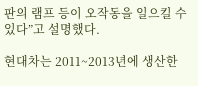판의 램프 등이 오작동을 일으킬 수 있다”고 설명했다.

현대차는 2011~2013년에 생산한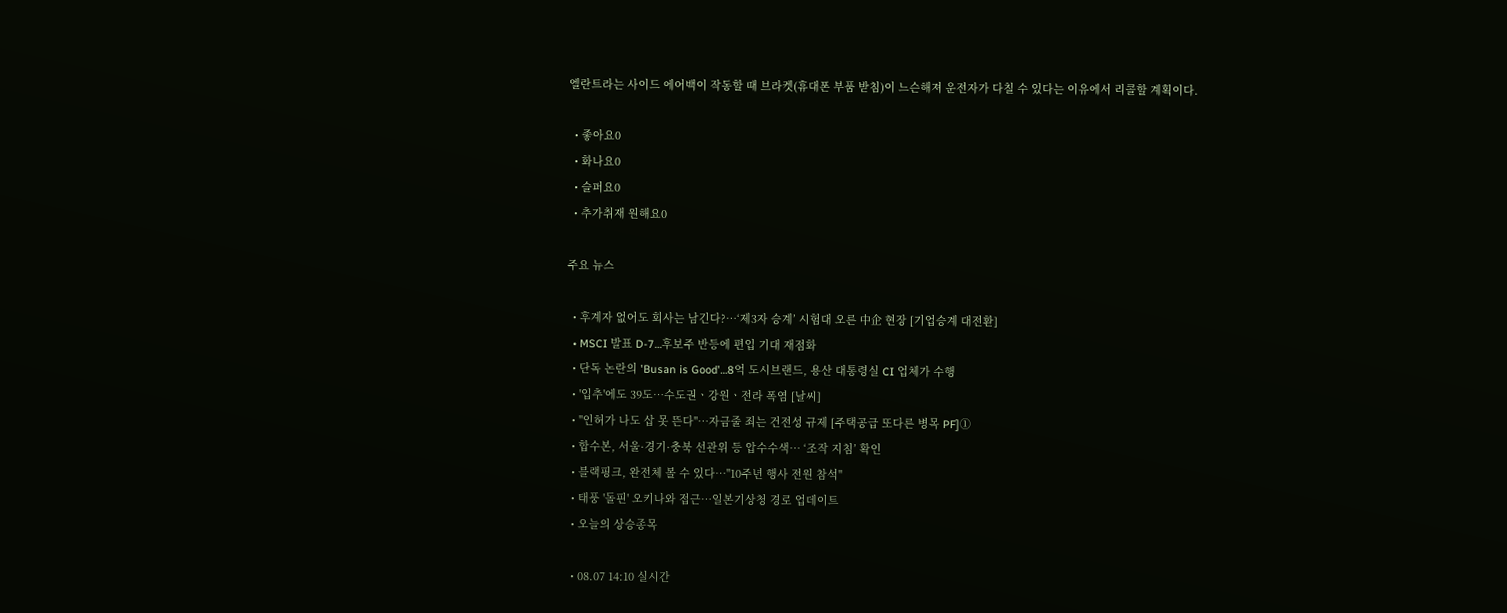엘란트라는 사이드 에어백이 작동할 때 브라켓(휴대폰 부품 받침)이 느슨해져 운전자가 다칠 수 있다는 이유에서 리콜할 계획이다.

  • 좋아요0
  • 화나요0
  • 슬퍼요0
  • 추가취재 원해요0

주요 뉴스

  • 후계자 없어도 회사는 남긴다?…‘제3자 승계’ 시험대 오른 中企 현장 [기업승계 대전환]
  • MSCI 발표 D-7…후보주 반등에 편입 기대 재점화
  • 단독 논란의 'Busan is Good'…8억 도시브랜드, 용산 대통령실 CI 업체가 수행
  • '입추'에도 39도⋯수도권ㆍ강원ㆍ전라 폭염 [날씨]
  • "인허가 나도 삽 못 뜬다"…자금줄 죄는 건전성 규제 [주택공급 또다른 병목 PF]①
  • 합수본, 서울·경기·충북 선관위 등 압수수색… ‘조작 지침’ 확인
  • 블랙핑크, 완전체 볼 수 있다⋯"10주년 행사 전원 참석"
  • 태풍 '돌핀' 오키나와 접근…일본기상청 경로 업데이트
  • 오늘의 상승종목

  • 08.07 14:10 실시간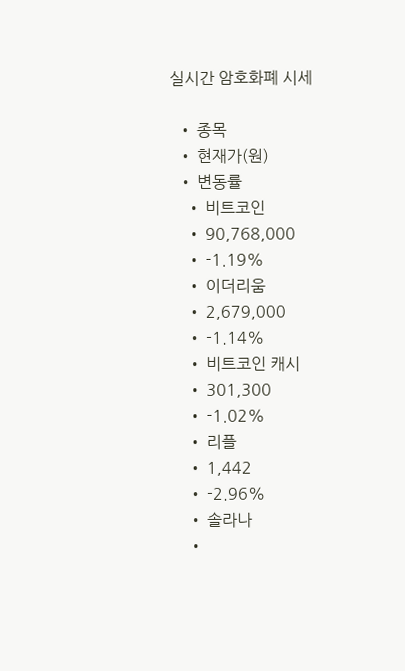실시간 암호화폐 시세

  • 종목
  • 현재가(원)
  • 변동률
    • 비트코인
    • 90,768,000
    • -1.19%
    • 이더리움
    • 2,679,000
    • -1.14%
    • 비트코인 캐시
    • 301,300
    • -1.02%
    • 리플
    • 1,442
    • -2.96%
    • 솔라나
    •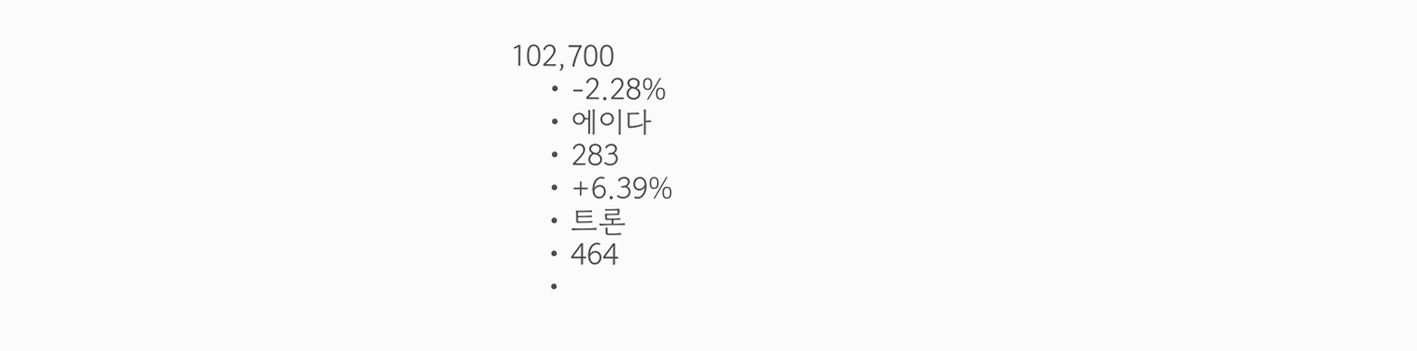102,700
    • -2.28%
    • 에이다
    • 283
    • +6.39%
    • 트론
    • 464
    •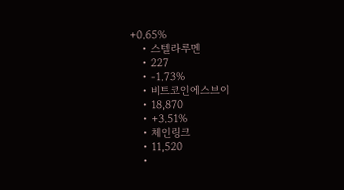+0.65%
    • 스텔라루멘
    • 227
    • -1.73%
    • 비트코인에스브이
    • 18,870
    • +3.51%
    • 체인링크
    • 11,520
    •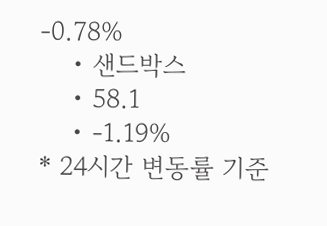-0.78%
    • 샌드박스
    • 58.1
    • -1.19%
* 24시간 변동률 기준